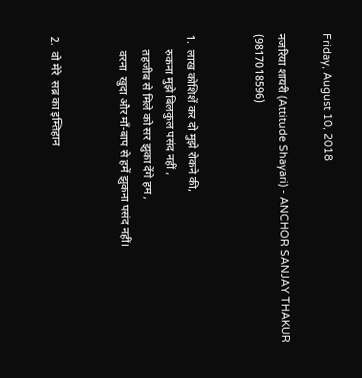Friday, August 10, 2018

नजरिया शायरी (Attitude Shayari) - ANCHOR SANJAY THAKUR (9817018596)


1.  लाख कोशिशें कर दो मुझे रोकने की,
     रुकना मुझे बिलकुल पसंद नहीं ,
     तहजीब से मिले को सर झुका देंगे हम ,
     वरना  खुदा और माँ-बाप से हमें झुकना पसंद नहीं।


2.  वो मेरे  सब्र का इम्तिहान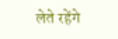लेते रहेंगे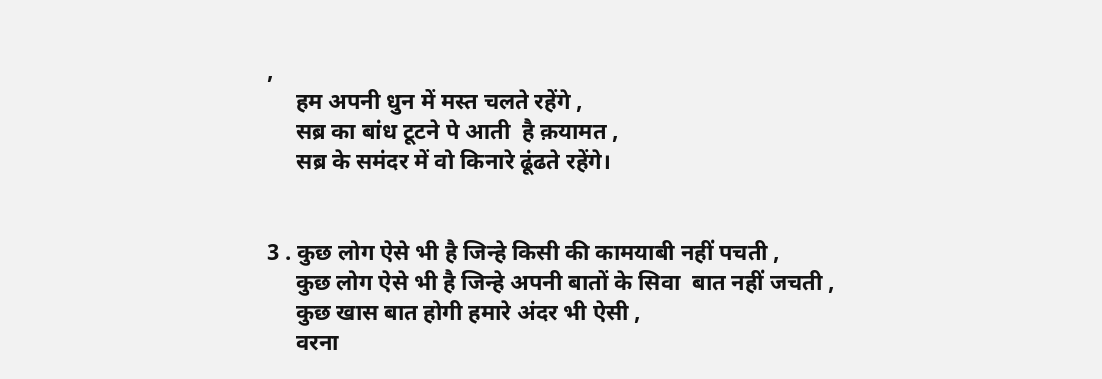,
     हम अपनी धुन में मस्त चलते रहेंगे ,
     सब्र का बांध टूटने पे आती  है क़यामत ,
     सब्र के समंदर में वो किनारे ढूंढते रहेंगे।


3 . कुछ लोग ऐसे भी है जिन्हे किसी की कामयाबी नहीं पचती ,
     कुछ लोग ऐसे भी है जिन्हे अपनी बातों के सिवा  बात नहीं जचती ,
     कुछ खास बात होगी हमारे अंदर भी ऐसी ,
     वरना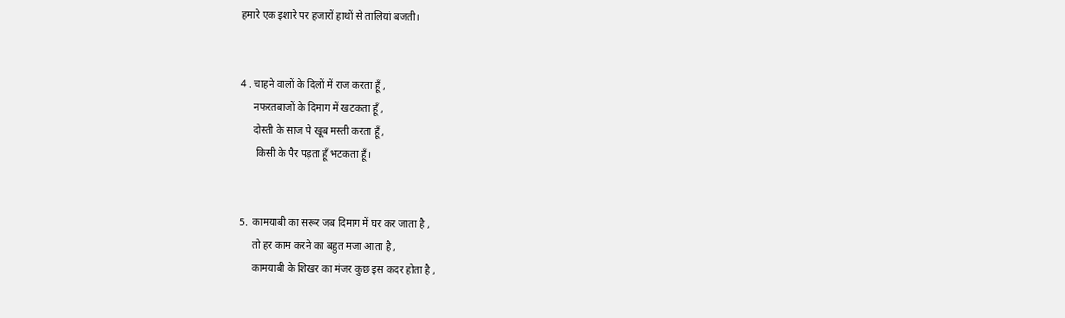हमारे एक इशारे पर हजारों हाथों से तालियां बजती।


4 . चाहने वालों के दिलों में राज करता हूँ ,
     नफरतबाजों के दिमाग में खटकता हूँ ,
     दोस्ती के साज पे खूब मस्ती करता हूँ ,
      किसी के पैर पड़ता हूँ भटकता हूँ।


5.  कामयाबी का सरूर जब दिमाग में घर कर जाता है ,
     तो हर काम करने का बहुत मजा आता है ,
     कामयाबी के शिखर का मंजर कुछ इस कदर होता है ,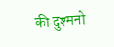की दुश्मनो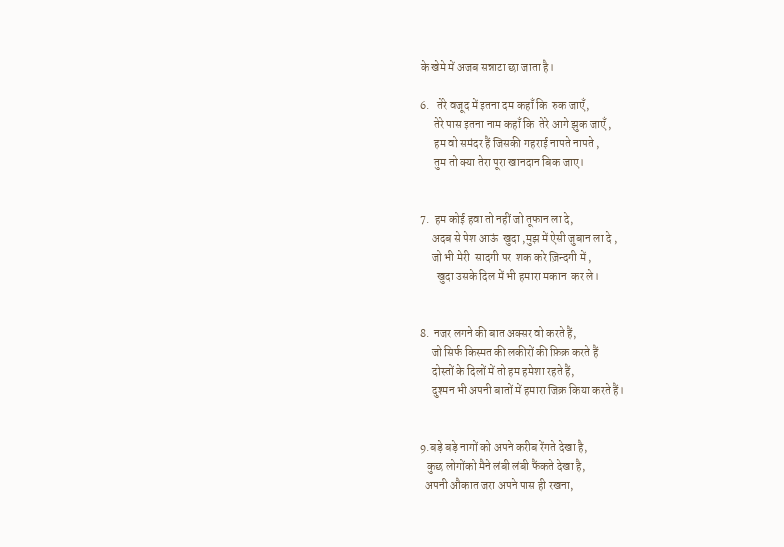के खेमे में अजब सन्नाटा छा जाता है।

6.   तेरे वजूद में इतना दम कहाँ कि  रुक जाएँ,
      तेरे पास इतना नाम कहाँ कि  तेरे आगे झुक जाएँ ,
      हम वो समंदर हैं जिसकी गहराई नापते नापते ,
      तुम तो क्या तेरा पूरा खानदान बिक जाए।


7.  हम कोई हवा तो नहीं जो तूफान ला दे,
     अदब से पेश आऊं  खुदा ,मुझ में ऐसी जुबान ला दे ,
     जो भी मेरी  सादगी पर  शक करे ज़िन्दगी में ,
       खुदा उसके दिल में भी हमारा मकान  कर ले।


8.  नजर लगने की बात अक्सर वो करते हैं,
     जो सिर्फ किस्मत की लकीरों की फ़िक्र करते हैं
     दोस्तों के दिलों में तो हम हमेशा रहते हैं,
     दुश्मन भी अपनी बातों में हमारा जिक्र किया करते हैं।


9.बड़े बड़े नागों को अपने करीब रेंगते देखा है,
   कुछ लोगोंको मैने लंबी लंबी फैंकते देखा है,
  अपनी औकात जरा अपने पास ही रखना,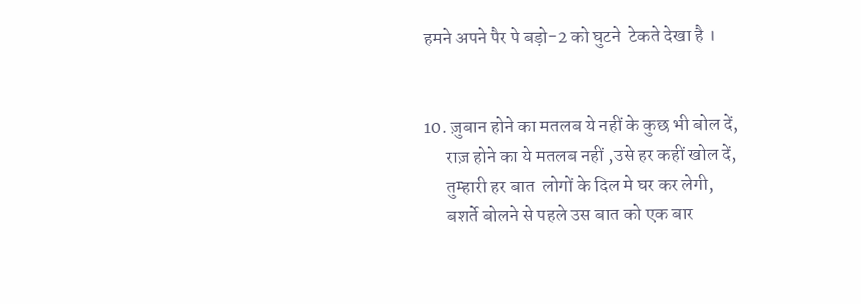हमने अपने पैर पे बड़ो-2 को घुटने  टेकते देखा है ।


10. ज़ुबान होने का मतलब ये नहीं के कुछ भी बोल दें,
      राज़ होने का ये मतलब नहीं ,उसे हर कहीं खोल दें,
      तुम्हारी हर बात  लोगों के दिल मे घर कर लेगी,
      बशर्ते बोलने से पहले उस बात को एक बार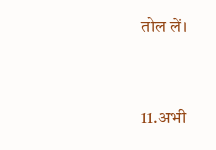तोल लें।


11.अभी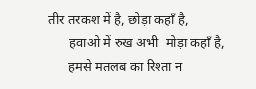तीर तरकश में है, छोड़ा कहाँ है,
      हवाओ में रुख अभी  मोड़ा कहाँ है,
      हमसे मतलब का रिश्ता न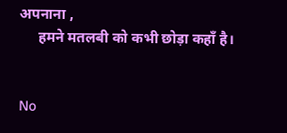अपनाना ,
     हमने मतलबी को कभी छोड़ा कहाँ है।


No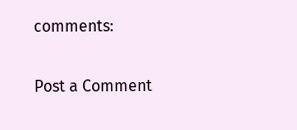comments:

Post a Comment